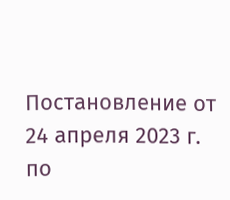Постановление от 24 апреля 2023 г. по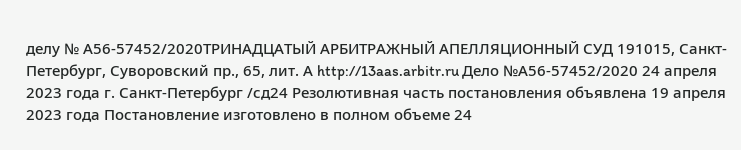делу № А56-57452/2020ТРИНАДЦАТЫЙ АРБИТРАЖНЫЙ АПЕЛЛЯЦИОННЫЙ СУД 191015, Санкт-Петербург, Суворовский пр., 65, лит. А http://13aas.arbitr.ru Дело №А56-57452/2020 24 апреля 2023 года г. Санкт-Петербург /сд24 Резолютивная часть постановления объявлена 19 апреля 2023 года Постановление изготовлено в полном объеме 24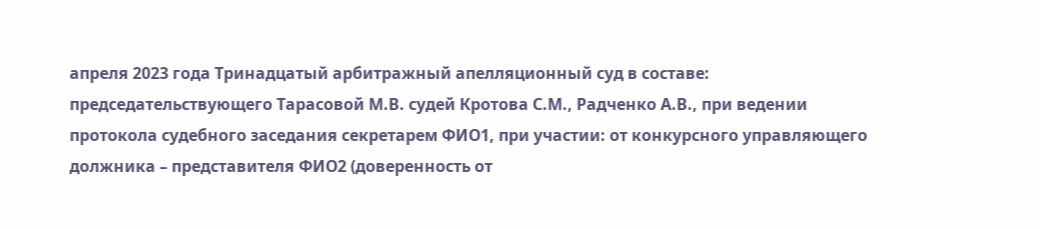апреля 2023 года Тринадцатый арбитражный апелляционный суд в составе: председательствующего Тарасовой М.В. судей Кротова С.М., Радченко А.В., при ведении протокола судебного заседания секретарем ФИО1, при участии: от конкурсного управляющего должника – представителя ФИО2 (доверенность от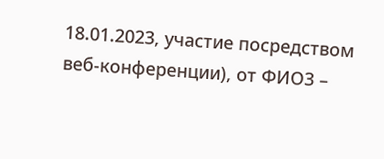18.01.2023, участие посредством веб-конференции), от ФИО3 –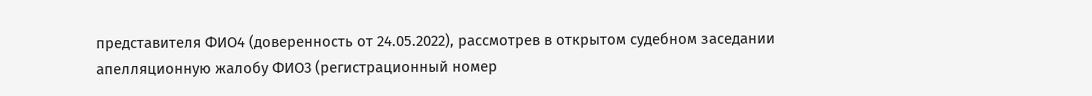представителя ФИО4 (доверенность от 24.05.2022), рассмотрев в открытом судебном заседании апелляционную жалобу ФИО3 (регистрационный номер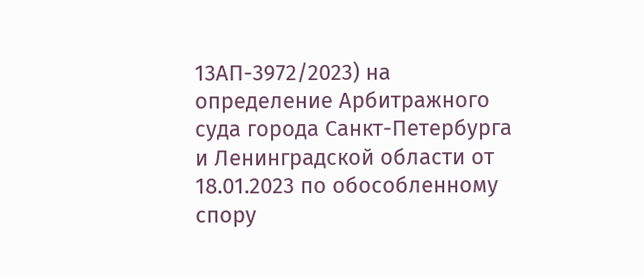13АП-3972/2023) на определение Арбитражного суда города Санкт-Петербурга и Ленинградской области от 18.01.2023 по обособленному спору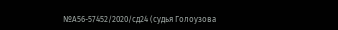№А56-57452/2020/сд24 (судья Голоузова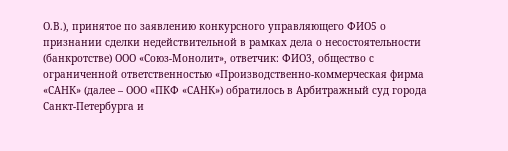О.В.), принятое по заявлению конкурсного управляющего ФИО5 о признании сделки недействительной в рамках дела о несостоятельности (банкротстве) ООО «Союз-Монолит», ответчик: ФИО3, общество с ограниченной ответственностью «Производственно-коммерческая фирма «САНК» (далее – ООО «ПКФ «САНК») обратилось в Арбитражный суд города Санкт-Петербурга и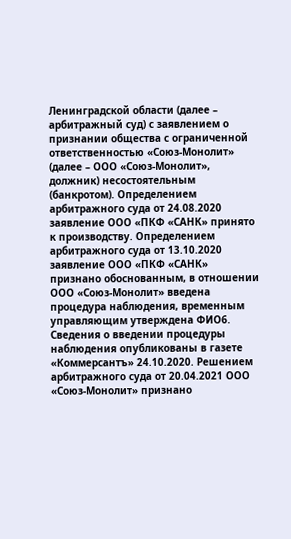Ленинградской области (далее – арбитражный суд) с заявлением о признании общества с ограниченной ответственностью «Союз-Монолит» (далее – ООО «Союз-Монолит», должник) несостоятельным (банкротом). Определением арбитражного суда от 24.08.2020 заявление ООО «ПКФ «САНК» принято к производству. Определением арбитражного суда от 13.10.2020 заявление ООО «ПКФ «САНК» признано обоснованным, в отношении ООО «Союз-Монолит» введена процедура наблюдения, временным управляющим утверждена ФИО6. Сведения о введении процедуры наблюдения опубликованы в газете «Коммерсантъ» 24.10.2020. Решением арбитражного суда от 20.04.2021 ООО «Союз-Монолит» признано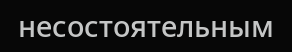несостоятельным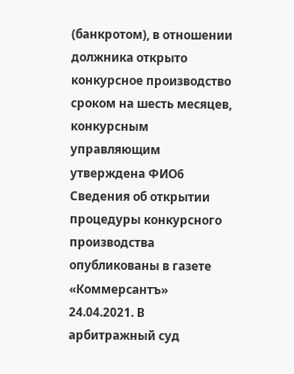(банкротом), в отношении должника открыто конкурсное производство сроком на шесть месяцев, конкурсным управляющим утверждена ФИО6 Сведения об открытии процедуры конкурсного производства опубликованы в газете «Коммерсантъ» 24.04.2021. В арбитражный суд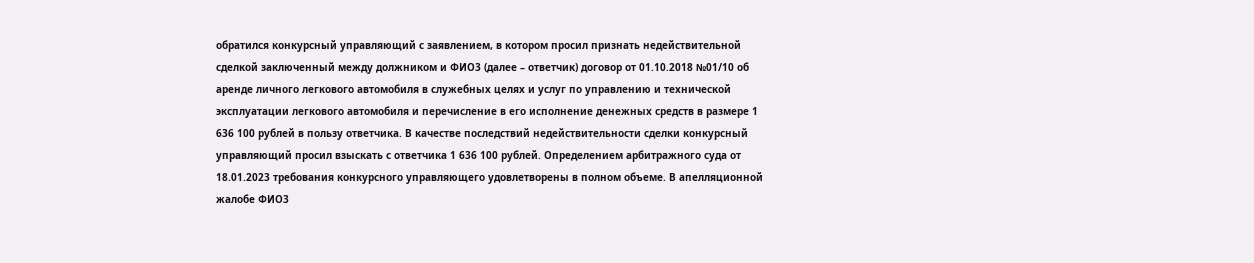обратился конкурсный управляющий с заявлением, в котором просил признать недействительной сделкой заключенный между должником и ФИО3 (далее – ответчик) договор от 01.10.2018 №01/10 об аренде личного легкового автомобиля в служебных целях и услуг по управлению и технической эксплуатации легкового автомобиля и перечисление в его исполнение денежных средств в размере 1 636 100 рублей в пользу ответчика. В качестве последствий недействительности сделки конкурсный управляющий просил взыскать с ответчика 1 636 100 рублей. Определением арбитражного суда от 18.01.2023 требования конкурсного управляющего удовлетворены в полном объеме. В апелляционной жалобе ФИО3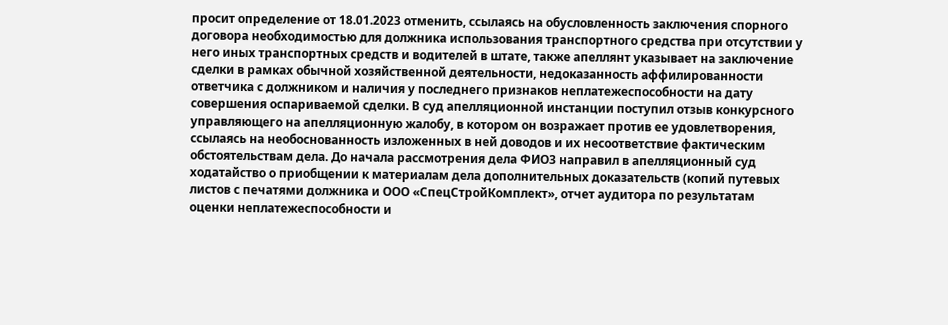просит определение от 18.01.2023 отменить, ссылаясь на обусловленность заключения спорного договора необходимостью для должника использования транспортного средства при отсутствии у него иных транспортных средств и водителей в штате, также апеллянт указывает на заключение сделки в рамках обычной хозяйственной деятельности, недоказанность аффилированности ответчика с должником и наличия у последнего признаков неплатежеспособности на дату совершения оспариваемой сделки. В суд апелляционной инстанции поступил отзыв конкурсного управляющего на апелляционную жалобу, в котором он возражает против ее удовлетворения, ссылаясь на необоснованность изложенных в ней доводов и их несоответствие фактическим обстоятельствам дела. До начала рассмотрения дела ФИО3 направил в апелляционный суд ходатайство о приобщении к материалам дела дополнительных доказательств (копий путевых листов с печатями должника и ООО «СпецСтройКомплект», отчет аудитора по результатам оценки неплатежеспособности и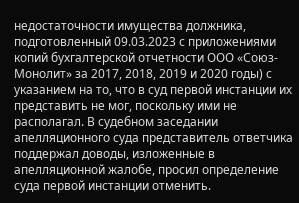недостаточности имущества должника, подготовленный 09.03.2023 с приложениями копий бухгалтерской отчетности ООО «Союз-Монолит» за 2017, 2018, 2019 и 2020 годы) с указанием на то, что в суд первой инстанции их представить не мог, поскольку ими не располагал. В судебном заседании апелляционного суда представитель ответчика поддержал доводы, изложенные в апелляционной жалобе, просил определение суда первой инстанции отменить.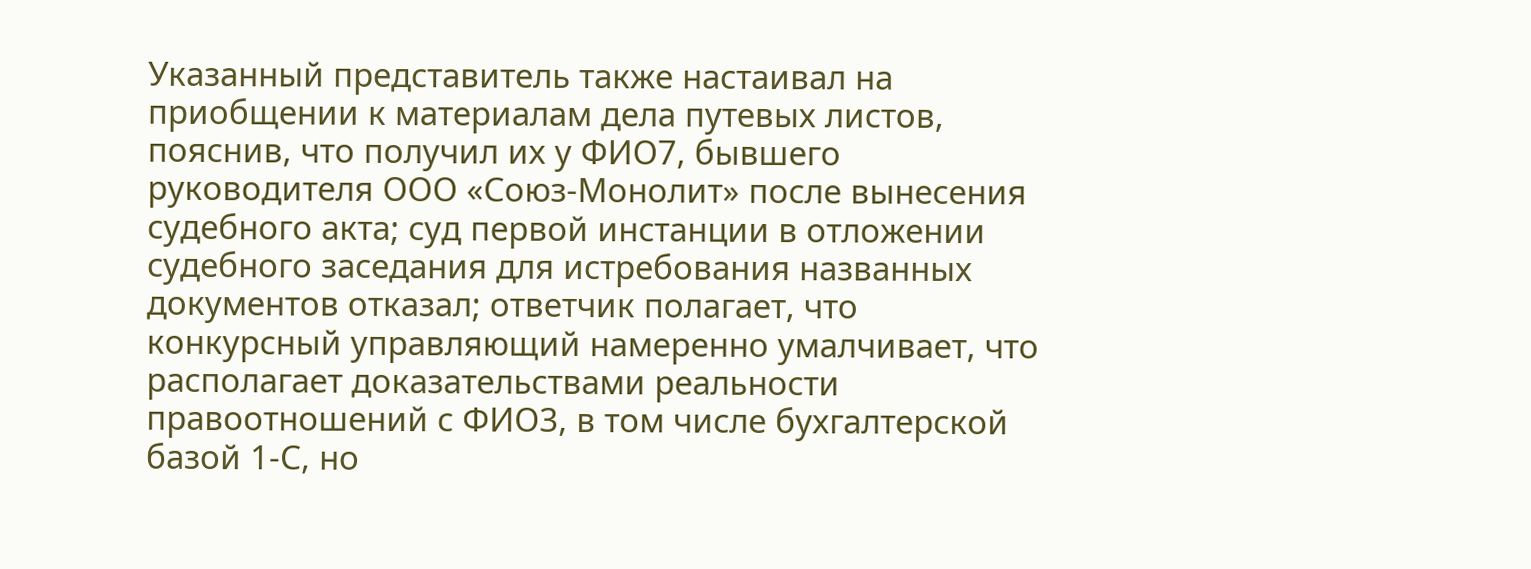Указанный представитель также настаивал на приобщении к материалам дела путевых листов, пояснив, что получил их у ФИО7, бывшего руководителя ООО «Союз-Монолит» после вынесения судебного акта; суд первой инстанции в отложении судебного заседания для истребования названных документов отказал; ответчик полагает, что конкурсный управляющий намеренно умалчивает, что располагает доказательствами реальности правоотношений с ФИО3, в том числе бухгалтерской базой 1-С, но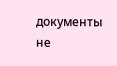документы не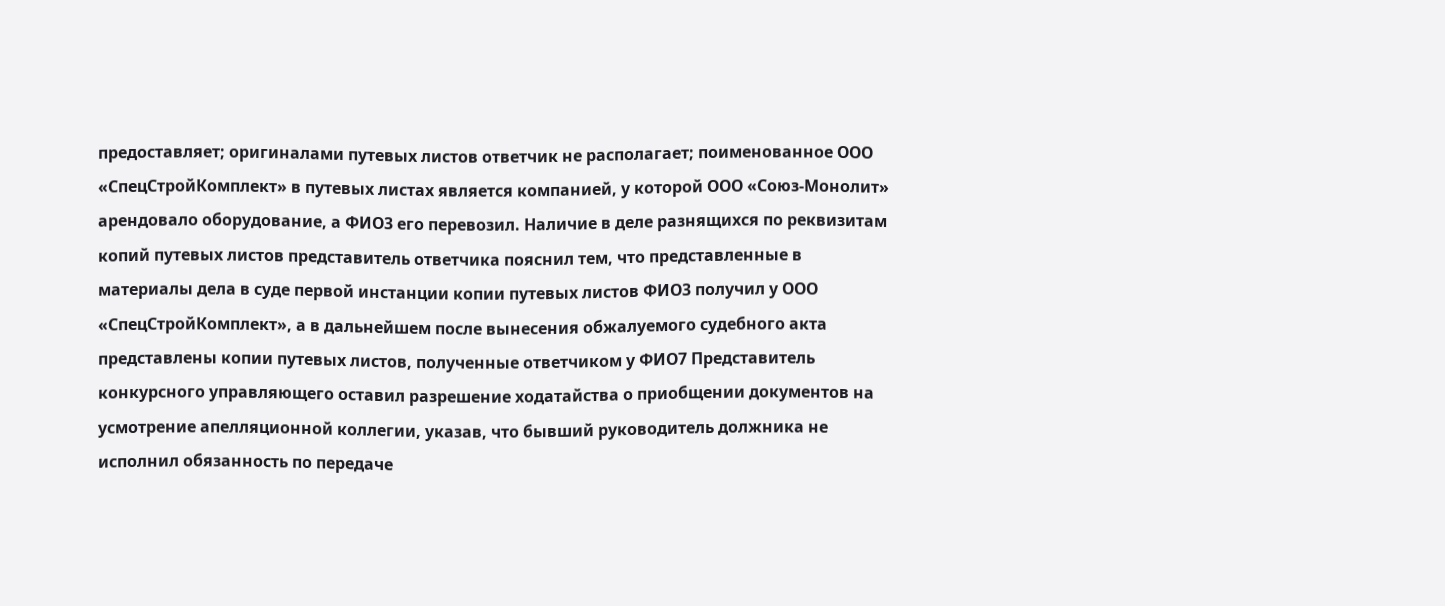предоставляет; оригиналами путевых листов ответчик не располагает; поименованное ООО «СпецСтройКомплект» в путевых листах является компанией, у которой ООО «Союз-Монолит» арендовало оборудование, а ФИО3 его перевозил. Наличие в деле разнящихся по реквизитам копий путевых листов представитель ответчика пояснил тем, что представленные в материалы дела в суде первой инстанции копии путевых листов ФИО3 получил у ООО «СпецСтройКомплект», а в дальнейшем после вынесения обжалуемого судебного акта представлены копии путевых листов, полученные ответчиком у ФИО7 Представитель конкурсного управляющего оставил разрешение ходатайства о приобщении документов на усмотрение апелляционной коллегии, указав, что бывший руководитель должника не исполнил обязанность по передаче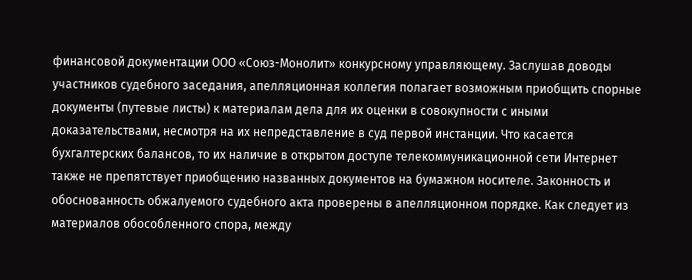финансовой документации ООО «Союз-Монолит» конкурсному управляющему. Заслушав доводы участников судебного заседания, апелляционная коллегия полагает возможным приобщить спорные документы (путевые листы) к материалам дела для их оценки в совокупности с иными доказательствами, несмотря на их непредставление в суд первой инстанции. Что касается бухгалтерских балансов, то их наличие в открытом доступе телекоммуникационной сети Интернет также не препятствует приобщению названных документов на бумажном носителе. Законность и обоснованность обжалуемого судебного акта проверены в апелляционном порядке. Как следует из материалов обособленного спора, между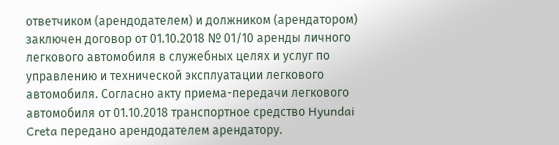ответчиком (арендодателем) и должником (арендатором) заключен договор от 01.10.2018 № 01/10 аренды личного легкового автомобиля в служебных целях и услуг по управлению и технической эксплуатации легкового автомобиля. Согласно акту приема-передачи легкового автомобиля от 01.10.2018 транспортное средство Hyundai Creta передано арендодателем арендатору.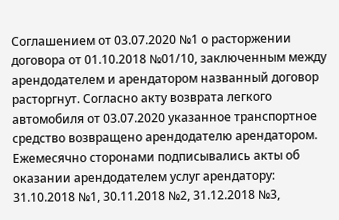Соглашением от 03.07.2020 №1 о расторжении договора от 01.10.2018 №01/10, заключенным между арендодателем и арендатором названный договор расторгнут. Согласно акту возврата легкого автомобиля от 03.07.2020 указанное транспортное средство возвращено арендодателю арендатором. Ежемесячно сторонами подписывались акты об оказании арендодателем услуг арендатору: 31.10.2018 №1, 30.11.2018 №2, 31.12.2018 №3,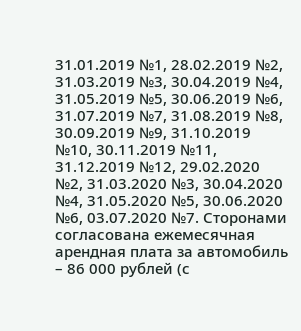31.01.2019 №1, 28.02.2019 №2, 31.03.2019 №3, 30.04.2019 №4, 31.05.2019 №5, 30.06.2019 №6, 31.07.2019 №7, 31.08.2019 №8, 30.09.2019 №9, 31.10.2019 №10, 30.11.2019 №11, 31.12.2019 №12, 29.02.2020 №2, 31.03.2020 №3, 30.04.2020 №4, 31.05.2020 №5, 30.06.2020 №6, 03.07.2020 №7. Сторонами согласована ежемесячная арендная плата за автомобиль – 86 000 рублей (с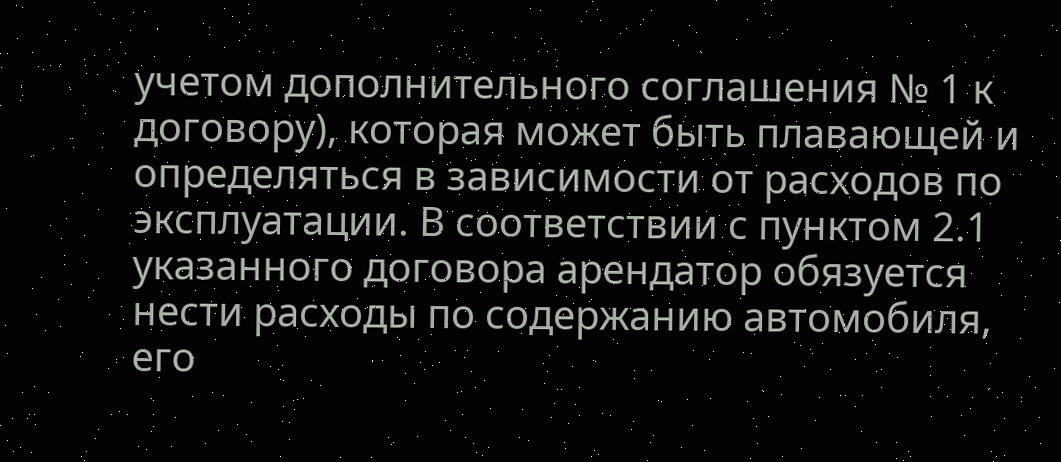учетом дополнительного соглашения № 1 к договору), которая может быть плавающей и определяться в зависимости от расходов по эксплуатации. В соответствии с пунктом 2.1 указанного договора арендатор обязуется нести расходы по содержанию автомобиля, его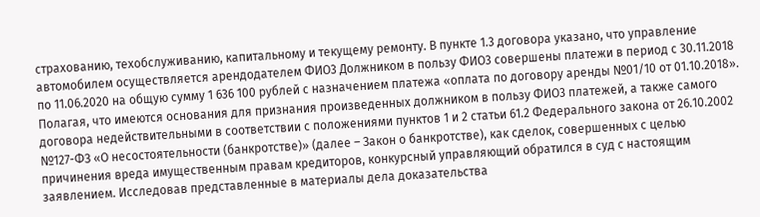страхованию, техобслуживанию, капитальному и текущему ремонту. В пункте 1.3 договора указано, что управление автомобилем осуществляется арендодателем ФИО3 Должником в пользу ФИО3 совершены платежи в период с 30.11.2018 по 11.06.2020 на общую сумму 1 636 100 рублей с назначением платежа «оплата по договору аренды №01/10 от 01.10.2018». Полагая, что имеются основания для признания произведенных должником в пользу ФИО3 платежей, а также самого договора недействительными в соответствии с положениями пунктов 1 и 2 статьи 61.2 Федерального закона от 26.10.2002 №127-ФЗ «О несостоятельности (банкротстве)» (далее – Закон о банкротстве), как сделок, совершенных с целью причинения вреда имущественным правам кредиторов, конкурсный управляющий обратился в суд с настоящим заявлением. Исследовав представленные в материалы дела доказательства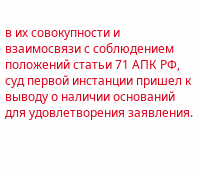в их совокупности и взаимосвязи с соблюдением положений статьи 71 АПК РФ, суд первой инстанции пришел к выводу о наличии оснований для удовлетворения заявления.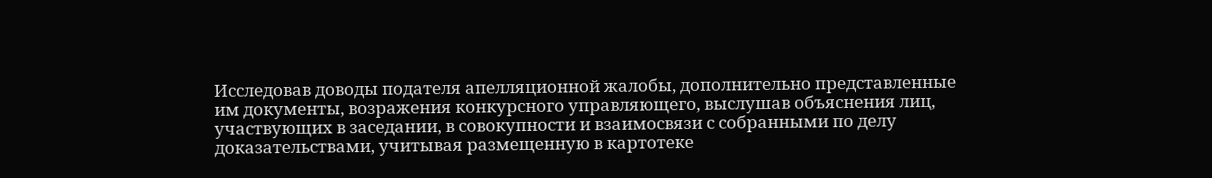Исследовав доводы подателя апелляционной жалобы, дополнительно представленные им документы, возражения конкурсного управляющего, выслушав объяснения лиц, участвующих в заседании, в совокупности и взаимосвязи с собранными по делу доказательствами, учитывая размещенную в картотеке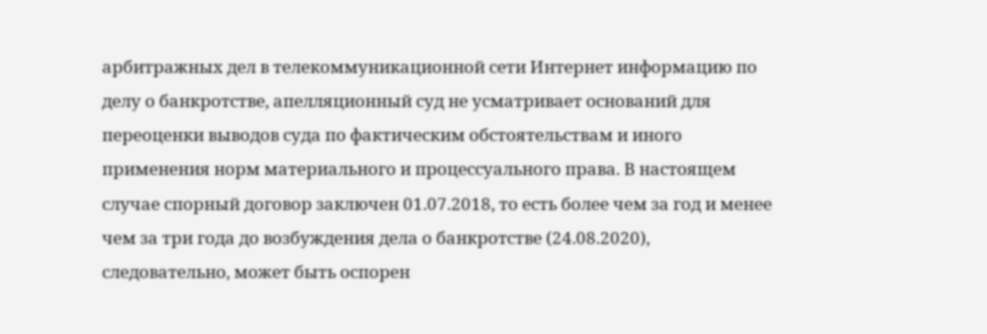арбитражных дел в телекоммуникационной сети Интернет информацию по делу о банкротстве, апелляционный суд не усматривает оснований для переоценки выводов суда по фактическим обстоятельствам и иного применения норм материального и процессуального права. В настоящем случае спорный договор заключен 01.07.2018, то есть более чем за год и менее чем за три года до возбуждения дела о банкротстве (24.08.2020), следовательно, может быть оспорен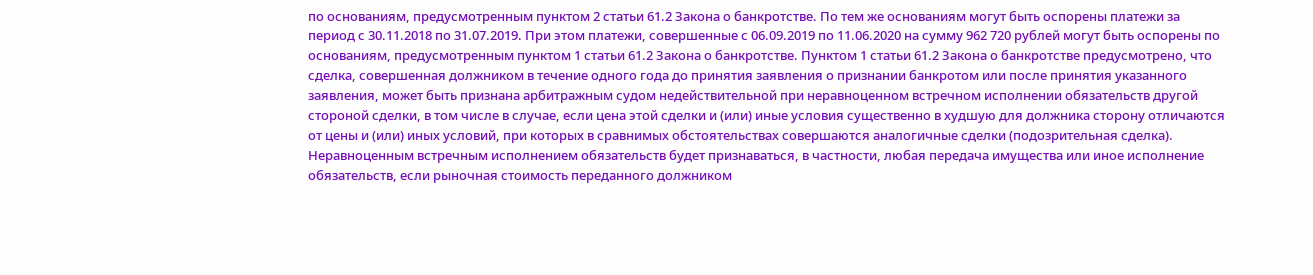по основаниям, предусмотренным пунктом 2 статьи 61.2 Закона о банкротстве. По тем же основаниям могут быть оспорены платежи за период с 30.11.2018 по 31.07.2019. При этом платежи, совершенные с 06.09.2019 по 11.06.2020 на сумму 962 720 рублей могут быть оспорены по основаниям, предусмотренным пунктом 1 статьи 61.2 Закона о банкротстве. Пунктом 1 статьи 61.2 Закона о банкротстве предусмотрено, что сделка, совершенная должником в течение одного года до принятия заявления о признании банкротом или после принятия указанного заявления, может быть признана арбитражным судом недействительной при неравноценном встречном исполнении обязательств другой стороной сделки, в том числе в случае, если цена этой сделки и (или) иные условия существенно в худшую для должника сторону отличаются от цены и (или) иных условий, при которых в сравнимых обстоятельствах совершаются аналогичные сделки (подозрительная сделка). Неравноценным встречным исполнением обязательств будет признаваться, в частности, любая передача имущества или иное исполнение обязательств, если рыночная стоимость переданного должником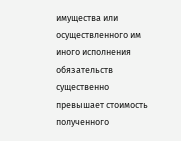имущества или осуществленного им иного исполнения обязательств существенно превышает стоимость полученного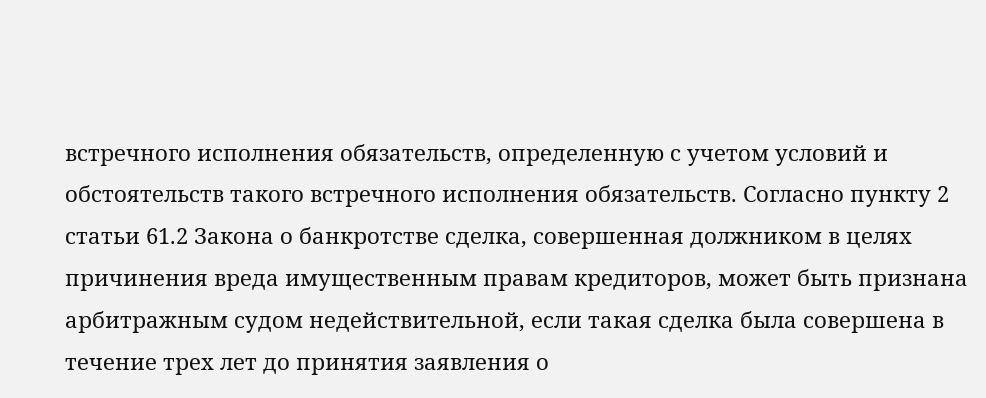встречного исполнения обязательств, определенную с учетом условий и обстоятельств такого встречного исполнения обязательств. Согласно пункту 2 статьи 61.2 Закона о банкротстве сделка, совершенная должником в целях причинения вреда имущественным правам кредиторов, может быть признана арбитражным судом недействительной, если такая сделка была совершена в течение трех лет до принятия заявления о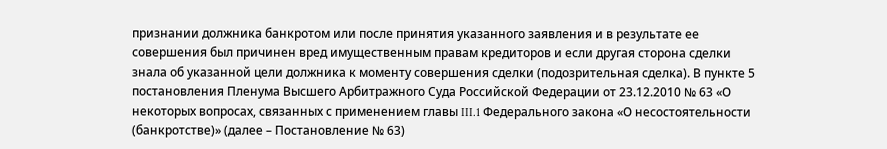признании должника банкротом или после принятия указанного заявления и в результате ее совершения был причинен вред имущественным правам кредиторов и если другая сторона сделки знала об указанной цели должника к моменту совершения сделки (подозрительная сделка). В пункте 5 постановления Пленума Высшего Арбитражного Суда Российской Федерации от 23.12.2010 № 63 «О некоторых вопросах, связанных с применением главы III.1 Федерального закона «О несостоятельности (банкротстве)» (далее – Постановление № 63)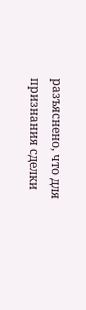разъяснено, что для признания сделки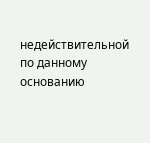недействительной по данному основанию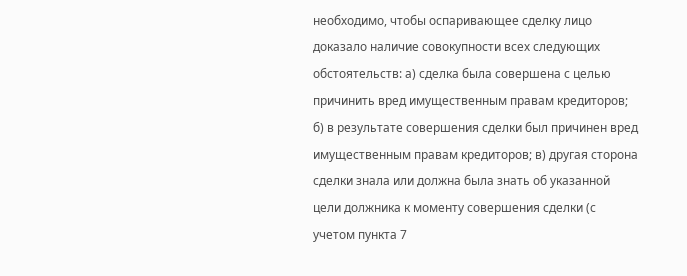необходимо, чтобы оспаривающее сделку лицо доказало наличие совокупности всех следующих обстоятельств: а) сделка была совершена с целью причинить вред имущественным правам кредиторов; б) в результате совершения сделки был причинен вред имущественным правам кредиторов; в) другая сторона сделки знала или должна была знать об указанной цели должника к моменту совершения сделки (с учетом пункта 7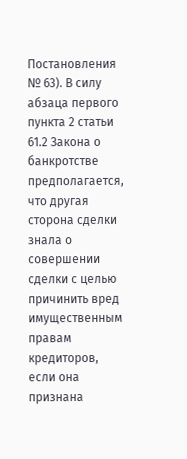Постановления № 63). В силу абзаца первого пункта 2 статьи 61.2 Закона о банкротстве предполагается, что другая сторона сделки знала о совершении сделки с целью причинить вред имущественным правам кредиторов, если она признана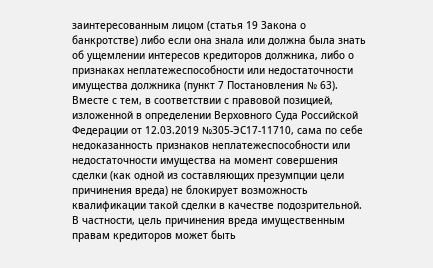заинтересованным лицом (статья 19 Закона о банкротстве) либо если она знала или должна была знать об ущемлении интересов кредиторов должника, либо о признаках неплатежеспособности или недостаточности имущества должника (пункт 7 Постановления № 63). Вместе с тем, в соответствии с правовой позицией, изложенной в определении Верховного Суда Российской Федерации от 12.03.2019 №305-ЭС17-11710, сама по себе недоказанность признаков неплатежеспособности или недостаточности имущества на момент совершения сделки (как одной из составляющих презумпции цели причинения вреда) не блокирует возможность квалификации такой сделки в качестве подозрительной. В частности, цель причинения вреда имущественным правам кредиторов может быть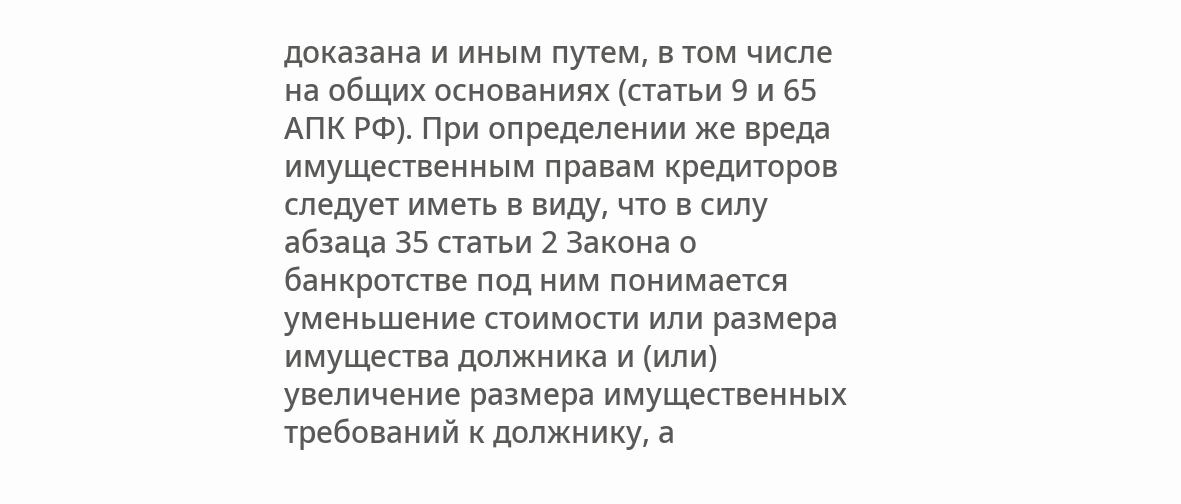доказана и иным путем, в том числе на общих основаниях (статьи 9 и 65 АПК РФ). При определении же вреда имущественным правам кредиторов следует иметь в виду, что в силу абзаца 35 статьи 2 Закона о банкротстве под ним понимается уменьшение стоимости или размера имущества должника и (или) увеличение размера имущественных требований к должнику, а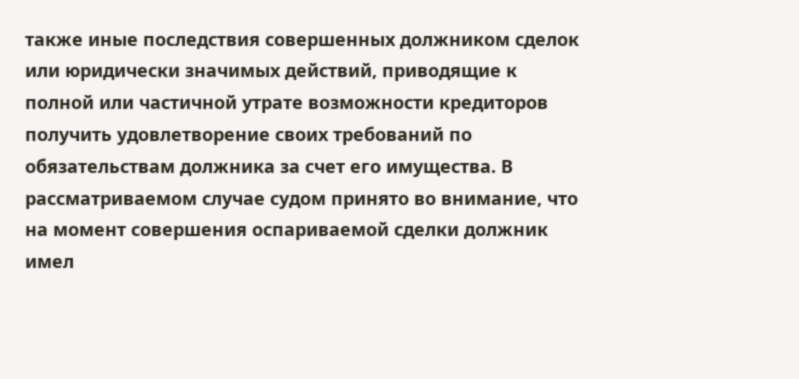также иные последствия совершенных должником сделок или юридически значимых действий, приводящие к полной или частичной утрате возможности кредиторов получить удовлетворение своих требований по обязательствам должника за счет его имущества. В рассматриваемом случае судом принято во внимание, что на момент совершения оспариваемой сделки должник имел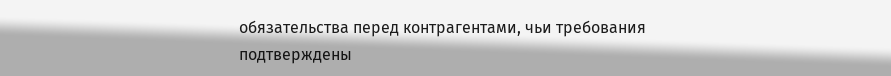обязательства перед контрагентами, чьи требования подтверждены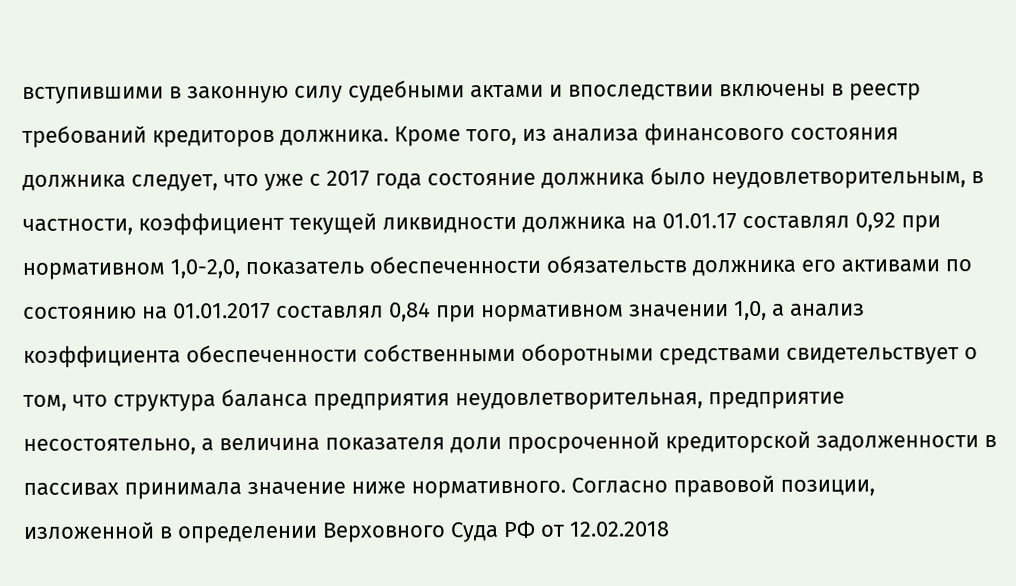вступившими в законную силу судебными актами и впоследствии включены в реестр требований кредиторов должника. Кроме того, из анализа финансового состояния должника следует, что уже с 2017 года состояние должника было неудовлетворительным, в частности, коэффициент текущей ликвидности должника на 01.01.17 составлял 0,92 при нормативном 1,0-2,0, показатель обеспеченности обязательств должника его активами по состоянию на 01.01.2017 составлял 0,84 при нормативном значении 1,0, а анализ коэффициента обеспеченности собственными оборотными средствами свидетельствует о том, что структура баланса предприятия неудовлетворительная, предприятие несостоятельно, а величина показателя доли просроченной кредиторской задолженности в пассивах принимала значение ниже нормативного. Согласно правовой позиции, изложенной в определении Верховного Суда РФ от 12.02.2018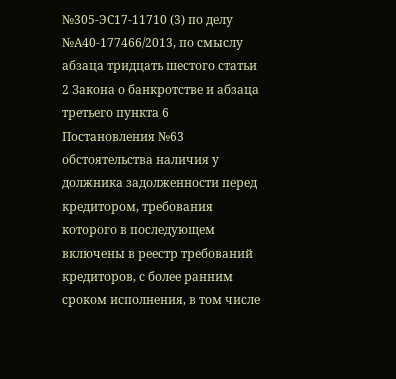№305-ЭС17-11710 (3) по делу №А40-177466/2013, по смыслу абзаца тридцать шестого статьи 2 Закона о банкротстве и абзаца третьего пункта 6 Постановления №63 обстоятельства наличия у должника задолженности перед кредитором, требования которого в последующем включены в реестр требований кредиторов, с более ранним сроком исполнения, в том числе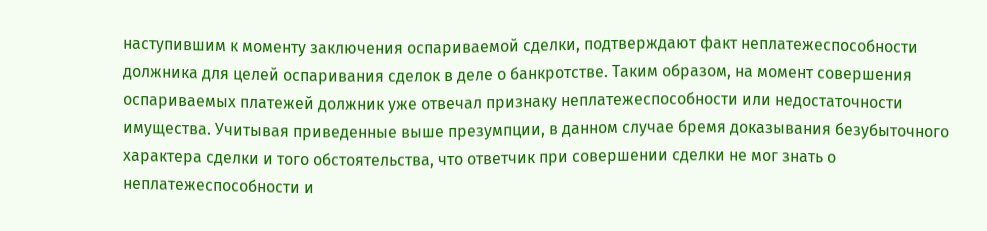наступившим к моменту заключения оспариваемой сделки, подтверждают факт неплатежеспособности должника для целей оспаривания сделок в деле о банкротстве. Таким образом, на момент совершения оспариваемых платежей должник уже отвечал признаку неплатежеспособности или недостаточности имущества. Учитывая приведенные выше презумпции, в данном случае бремя доказывания безубыточного характера сделки и того обстоятельства, что ответчик при совершении сделки не мог знать о неплатежеспособности и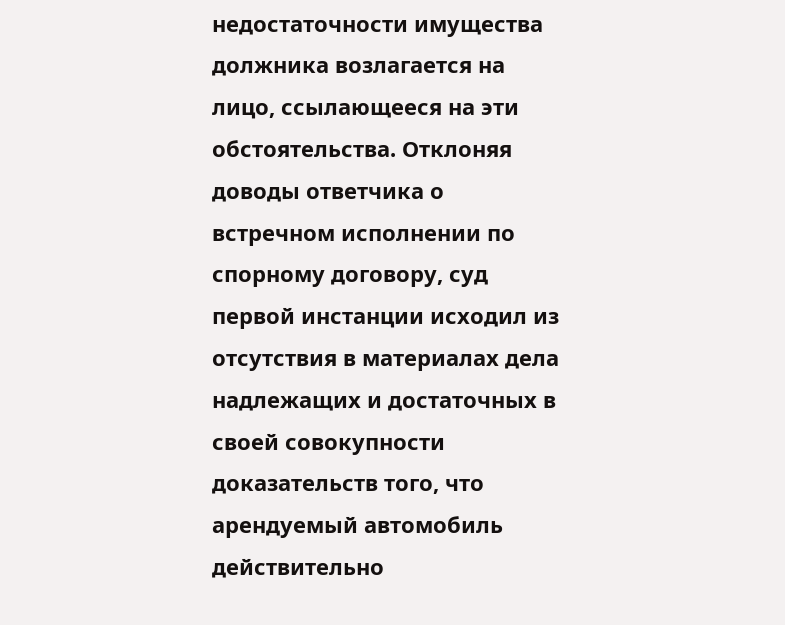недостаточности имущества должника возлагается на лицо, ссылающееся на эти обстоятельства. Отклоняя доводы ответчика о встречном исполнении по спорному договору, суд первой инстанции исходил из отсутствия в материалах дела надлежащих и достаточных в своей совокупности доказательств того, что арендуемый автомобиль действительно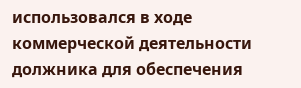использовался в ходе коммерческой деятельности должника для обеспечения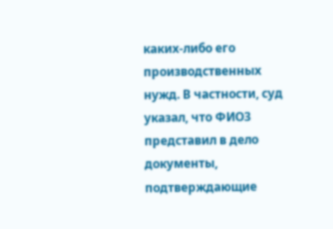каких-либо его производственных нужд. В частности, суд указал, что ФИО3 представил в дело документы, подтверждающие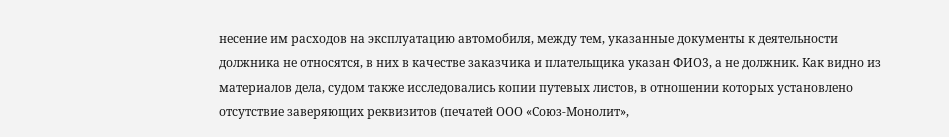несение им расходов на эксплуатацию автомобиля, между тем, указанные документы к деятельности должника не относятся, в них в качестве заказчика и плательщика указан ФИО3, а не должник. Как видно из материалов дела, судом также исследовались копии путевых листов, в отношении которых установлено отсутствие заверяющих реквизитов (печатей ООО «Союз-Монолит»,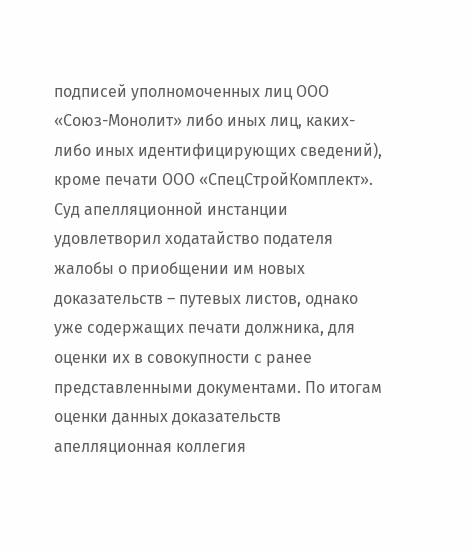подписей уполномоченных лиц ООО «Союз-Монолит» либо иных лиц, каких-либо иных идентифицирующих сведений), кроме печати ООО «СпецСтройКомплект». Суд апелляционной инстанции удовлетворил ходатайство подателя жалобы о приобщении им новых доказательств – путевых листов, однако уже содержащих печати должника, для оценки их в совокупности с ранее представленными документами. По итогам оценки данных доказательств апелляционная коллегия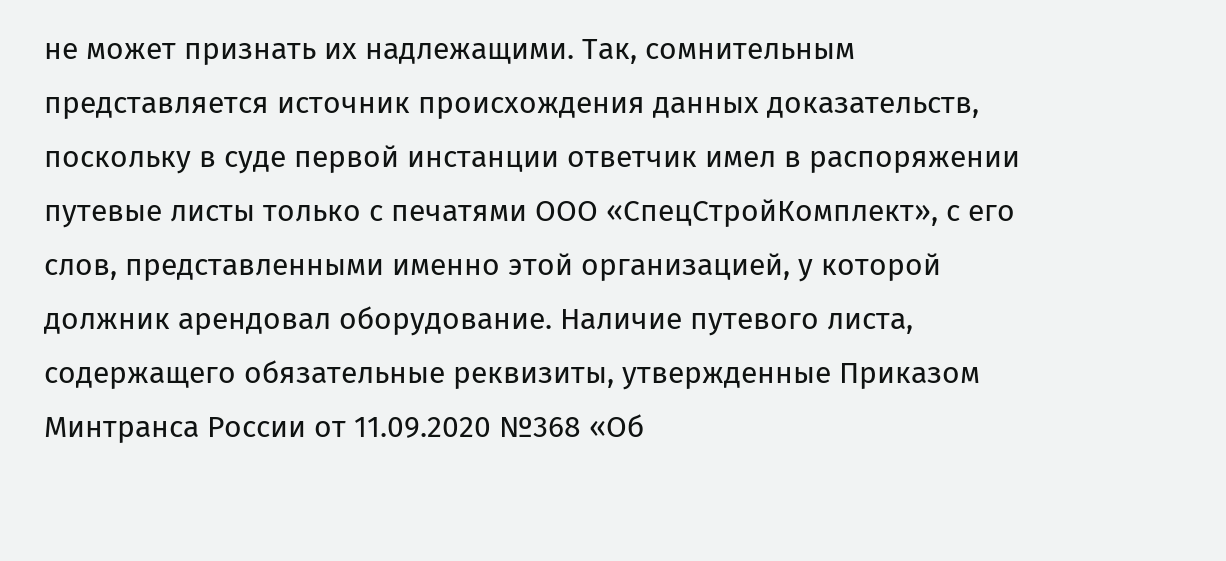не может признать их надлежащими. Так, сомнительным представляется источник происхождения данных доказательств, поскольку в суде первой инстанции ответчик имел в распоряжении путевые листы только с печатями ООО «СпецСтройКомплект», с его слов, представленными именно этой организацией, у которой должник арендовал оборудование. Наличие путевого листа, содержащего обязательные реквизиты, утвержденные Приказом Минтранса России от 11.09.2020 №368 «Об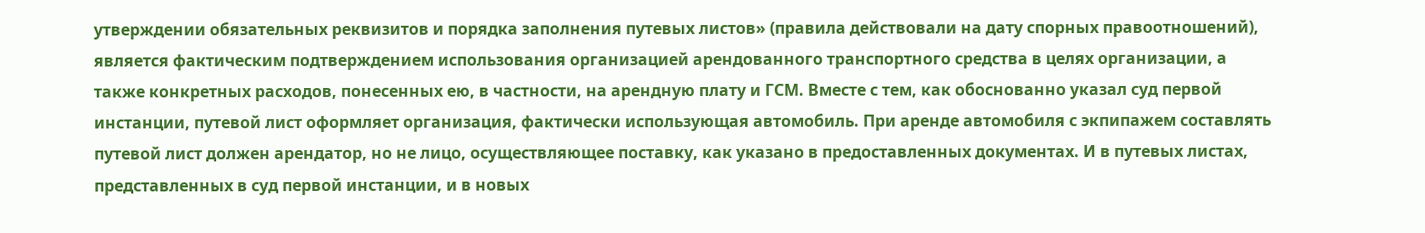утверждении обязательных реквизитов и порядка заполнения путевых листов» (правила действовали на дату спорных правоотношений), является фактическим подтверждением использования организацией арендованного транспортного средства в целях организации, а также конкретных расходов, понесенных ею, в частности, на арендную плату и ГСМ. Вместе с тем, как обоснованно указал суд первой инстанции, путевой лист оформляет организация, фактически использующая автомобиль. При аренде автомобиля с экпипажем составлять путевой лист должен арендатор, но не лицо, осуществляющее поставку, как указано в предоставленных документах. И в путевых листах, представленных в суд первой инстанции, и в новых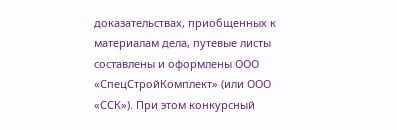доказательствах, приобщенных к материалам дела, путевые листы составлены и оформлены ООО «СпецСтройКомплект» (или ООО «ССК»). При этом конкурсный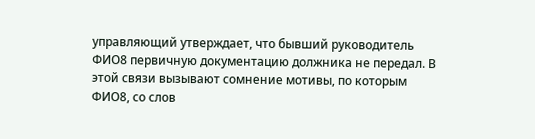управляющий утверждает, что бывший руководитель ФИО8 первичную документацию должника не передал. В этой связи вызывают сомнение мотивы, по которым ФИО8, со слов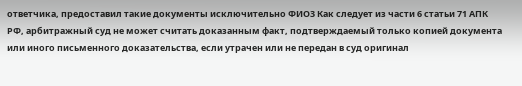ответчика, предоставил такие документы исключительно ФИО3 Как следует из части 6 статьи 71 АПК РФ, арбитражный суд не может считать доказанным факт, подтверждаемый только копией документа или иного письменного доказательства, если утрачен или не передан в суд оригинал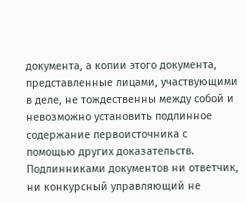документа, а копии этого документа, представленные лицами, участвующими в деле, не тождественны между собой и невозможно установить подлинное содержание первоисточника с помощью других доказательств. Подлинниками документов ни ответчик, ни конкурсный управляющий не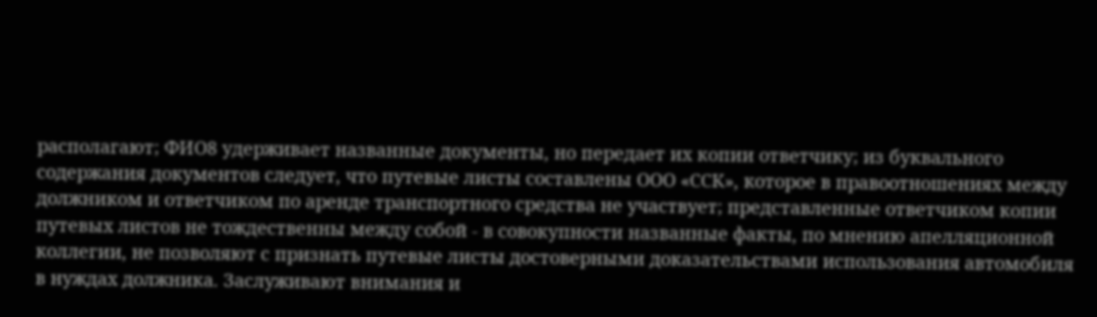располагают; ФИО8 удерживает названные документы, но передает их копии ответчику; из буквального содержания документов следует, что путевые листы составлены ООО «ССК», которое в правоотношениях между должником и ответчиком по аренде транспортного средства не участвует; представленные ответчиком копии путевых листов не тождественны между собой - в совокупности названные факты, по мнению апелляционной коллегии, не позволяют с признать путевые листы достоверными доказательствами использования автомобиля в нуждах должника. Заслуживают внимания и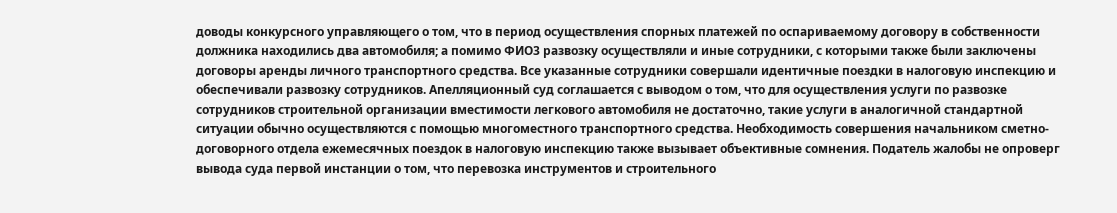доводы конкурсного управляющего о том, что в период осуществления спорных платежей по оспариваемому договору в собственности должника находились два автомобиля; а помимо ФИО3 развозку осуществляли и иные сотрудники, с которыми также были заключены договоры аренды личного транспортного средства. Все указанные сотрудники совершали идентичные поездки в налоговую инспекцию и обеспечивали развозку сотрудников. Апелляционный суд соглашается с выводом о том, что для осуществления услуги по развозке сотрудников строительной организации вместимости легкового автомобиля не достаточно, такие услуги в аналогичной стандартной ситуации обычно осуществляются с помощью многоместного транспортного средства. Необходимость совершения начальником сметно-договорного отдела ежемесячных поездок в налоговую инспекцию также вызывает объективные сомнения. Податель жалобы не опроверг вывода суда первой инстанции о том, что перевозка инструментов и строительного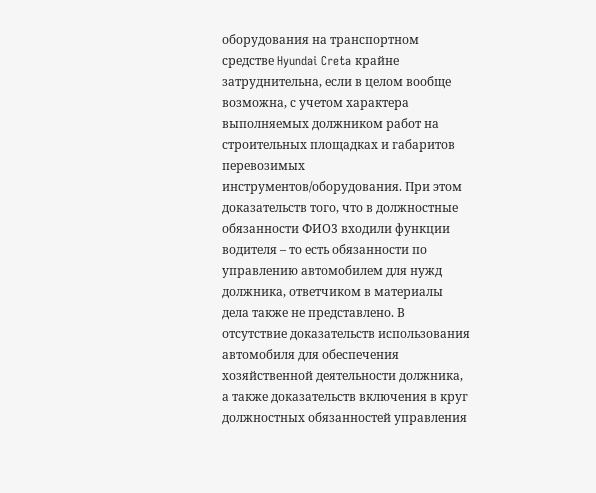оборудования на транспортном средстве Hyundai Creta крайне затруднительна, если в целом вообще возможна, с учетом характера выполняемых должником работ на строительных площадках и габаритов перевозимых инструментов/оборудования. При этом доказательств того, что в должностные обязанности ФИО3 входили функции водителя – то есть обязанности по управлению автомобилем для нужд должника, ответчиком в материалы дела также не представлено. В отсутствие доказательств использования автомобиля для обеспечения хозяйственной деятельности должника, а также доказательств включения в круг должностных обязанностей управления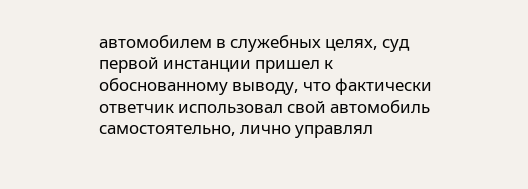автомобилем в служебных целях, суд первой инстанции пришел к обоснованному выводу, что фактически ответчик использовал свой автомобиль самостоятельно, лично управлял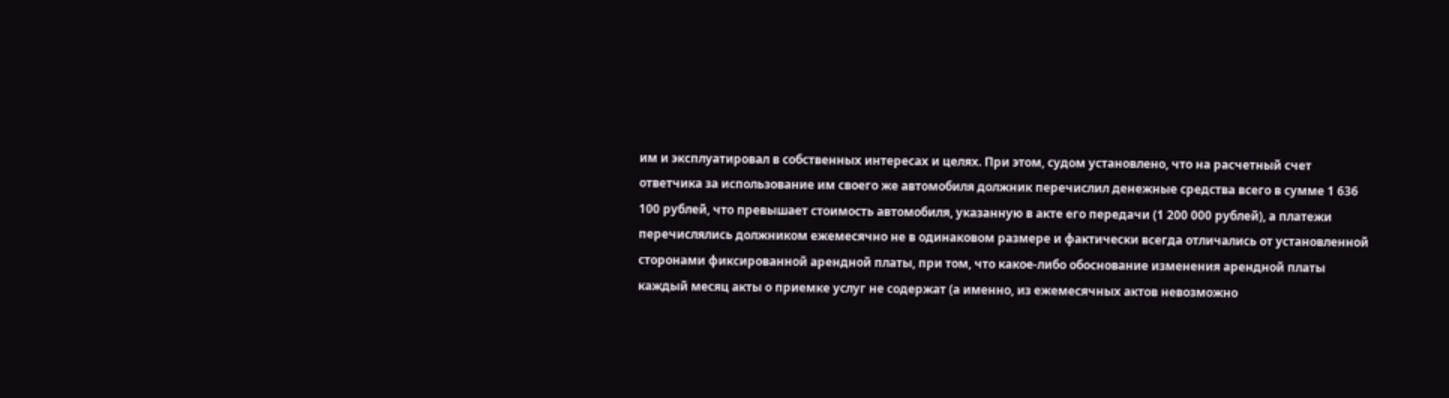им и эксплуатировал в собственных интересах и целях. При этом, судом установлено, что на расчетный счет ответчика за использование им своего же автомобиля должник перечислил денежные средства всего в сумме 1 636 100 рублей, что превышает стоимость автомобиля, указанную в акте его передачи (1 200 000 рублей), а платежи перечислялись должником ежемесячно не в одинаковом размере и фактически всегда отличались от установленной сторонами фиксированной арендной платы, при том, что какое-либо обоснование изменения арендной платы каждый месяц акты о приемке услуг не содержат (а именно, из ежемесячных актов невозможно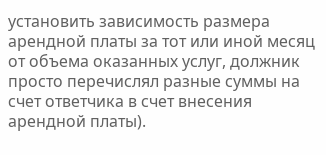установить зависимость размера арендной платы за тот или иной месяц от объема оказанных услуг, должник просто перечислял разные суммы на счет ответчика в счет внесения арендной платы).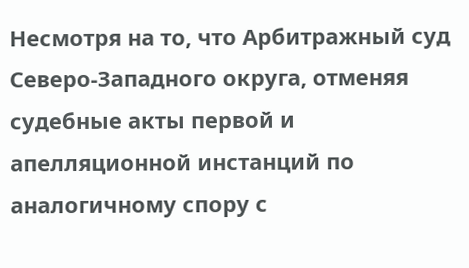Несмотря на то, что Арбитражный суд Северо-Западного округа, отменяя судебные акты первой и апелляционной инстанций по аналогичному спору с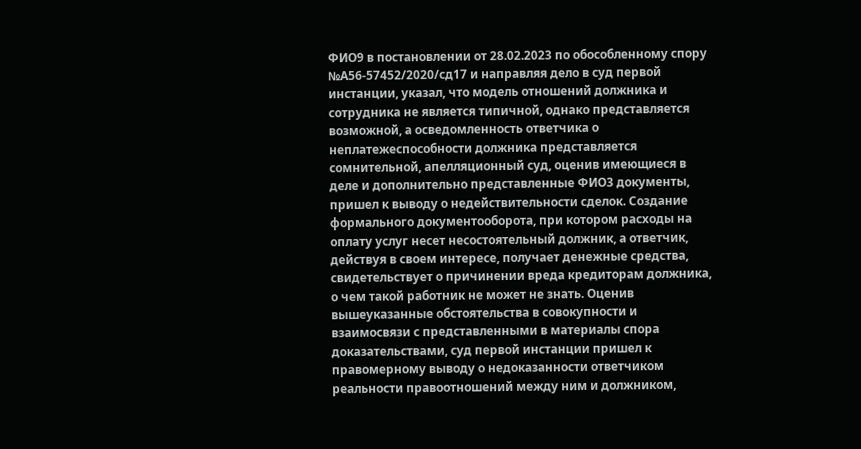ФИО9 в постановлении от 28.02.2023 по обособленному спору №А56-57452/2020/сд17 и направляя дело в суд первой инстанции, указал, что модель отношений должника и сотрудника не является типичной, однако представляется возможной, а осведомленность ответчика о неплатежеспособности должника представляется сомнительной, апелляционный суд, оценив имеющиеся в деле и дополнительно представленные ФИО3 документы, пришел к выводу о недействительности сделок. Создание формального документооборота, при котором расходы на оплату услуг несет несостоятельный должник, а ответчик, действуя в своем интересе, получает денежные средства, свидетельствует о причинении вреда кредиторам должника, о чем такой работник не может не знать. Оценив вышеуказанные обстоятельства в совокупности и взаимосвязи с представленными в материалы спора доказательствами, суд первой инстанции пришел к правомерному выводу о недоказанности ответчиком реальности правоотношений между ним и должником,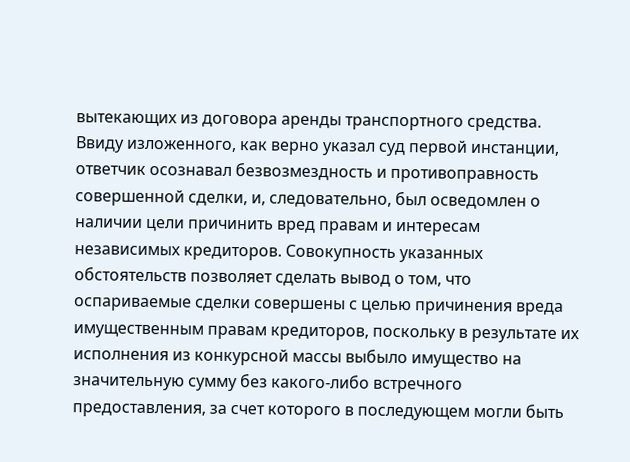вытекающих из договора аренды транспортного средства. Ввиду изложенного, как верно указал суд первой инстанции, ответчик осознавал безвозмездность и противоправность совершенной сделки, и, следовательно, был осведомлен о наличии цели причинить вред правам и интересам независимых кредиторов. Совокупность указанных обстоятельств позволяет сделать вывод о том, что оспариваемые сделки совершены с целью причинения вреда имущественным правам кредиторов, поскольку в результате их исполнения из конкурсной массы выбыло имущество на значительную сумму без какого-либо встречного предоставления, за счет которого в последующем могли быть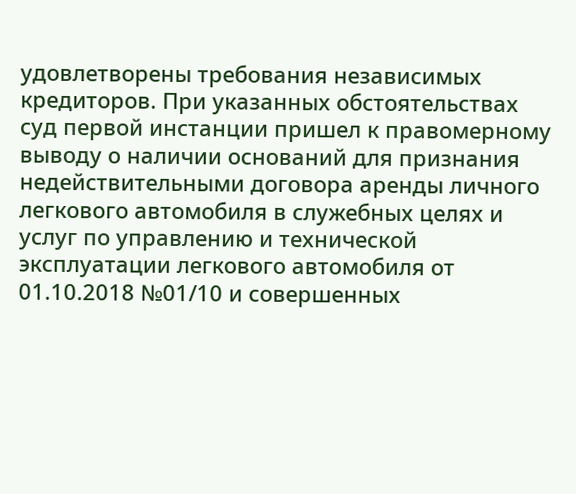удовлетворены требования независимых кредиторов. При указанных обстоятельствах суд первой инстанции пришел к правомерному выводу о наличии оснований для признания недействительными договора аренды личного легкового автомобиля в служебных целях и услуг по управлению и технической эксплуатации легкового автомобиля от 01.10.2018 №01/10 и совершенных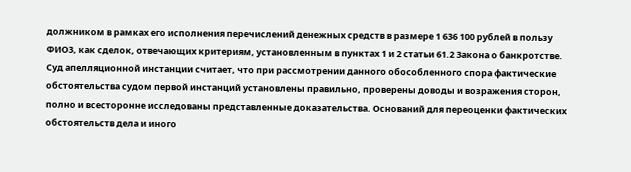должником в рамках его исполнения перечислений денежных средств в размере 1 636 100 рублей в пользу ФИО3, как сделок, отвечающих критериям, установленным в пунктах 1 и 2 статьи 61.2 Закона о банкротстве. Суд апелляционной инстанции считает, что при рассмотрении данного обособленного спора фактические обстоятельства судом первой инстанций установлены правильно, проверены доводы и возражения сторон, полно и всесторонне исследованы представленные доказательства. Оснований для переоценки фактических обстоятельств дела и иного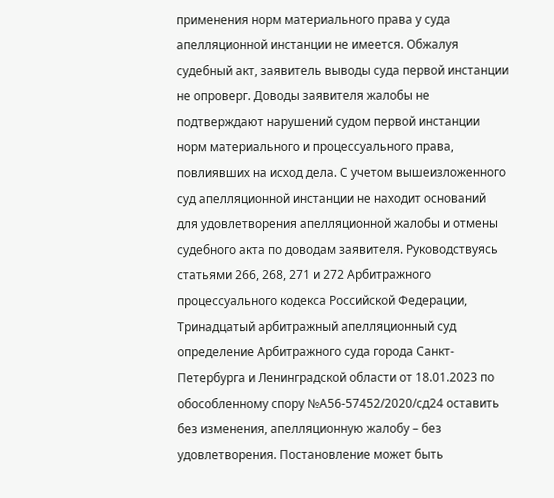применения норм материального права у суда апелляционной инстанции не имеется. Обжалуя судебный акт, заявитель выводы суда первой инстанции не опроверг. Доводы заявителя жалобы не подтверждают нарушений судом первой инстанции норм материального и процессуального права, повлиявших на исход дела. С учетом вышеизложенного суд апелляционной инстанции не находит оснований для удовлетворения апелляционной жалобы и отмены судебного акта по доводам заявителя. Руководствуясь статьями 266, 268, 271 и 272 Арбитражного процессуального кодекса Российской Федерации, Тринадцатый арбитражный апелляционный суд определение Арбитражного суда города Санкт-Петербурга и Ленинградской области от 18.01.2023 по обособленному спору №А56-57452/2020/сд24 оставить без изменения, апелляционную жалобу – без удовлетворения. Постановление может быть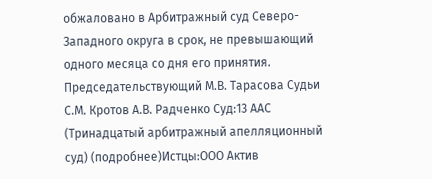обжаловано в Арбитражный суд Северо-Западного округа в срок, не превышающий одного месяца со дня его принятия. Председательствующий М.В. Тарасова Судьи С.М. Кротов А.В. Радченко Суд:13 ААС (Тринадцатый арбитражный апелляционный суд) (подробнее)Истцы:ООО Актив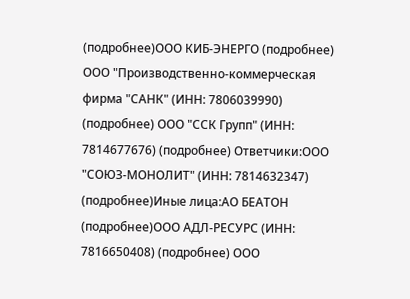(подробнее)ООО КИБ-ЭНЕРГО (подробнее) ООО "Производственно-коммерческая фирма "САНК" (ИНН: 7806039990) (подробнее) ООО "ССК Групп" (ИНН: 7814677676) (подробнее) Ответчики:ООО "СОЮЗ-МОНОЛИТ" (ИНН: 7814632347) (подробнее)Иные лица:АО БЕАТОН (подробнее)ООО АДЛ-РЕСУРС (ИНН: 7816650408) (подробнее) ООО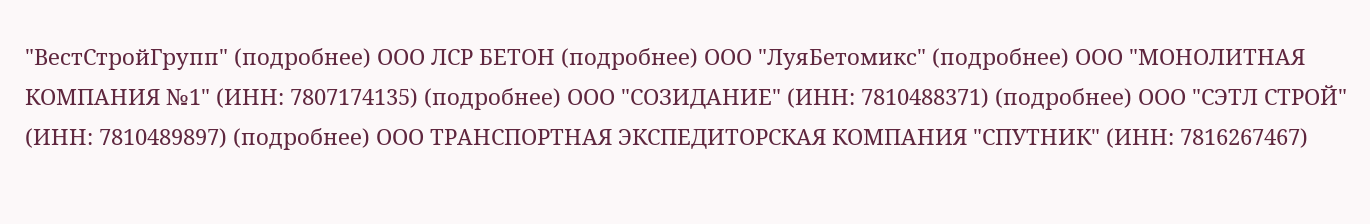"ВестСтройГрупп" (подробнее) ООО ЛСР БЕТОН (подробнее) ООО "ЛуяБетомикс" (подробнее) ООО "МОНОЛИТНАЯ КОМПАНИЯ №1" (ИНН: 7807174135) (подробнее) ООО "СОЗИДАНИЕ" (ИНН: 7810488371) (подробнее) ООО "СЭТЛ СТРОЙ" (ИНН: 7810489897) (подробнее) ООО ТРАНСПОРТНАЯ ЭКСПЕДИТОРСКАЯ КОМПАНИЯ "СПУТНИК" (ИНН: 7816267467)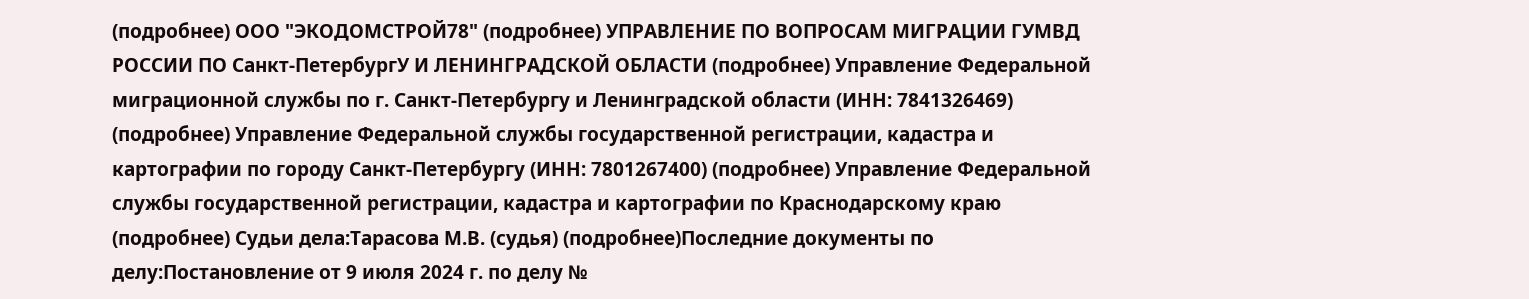(подробнее) ООО "ЭКОДОМСТРОЙ78" (подробнее) УПРАВЛЕНИЕ ПО ВОПРОСАМ МИГРАЦИИ ГУМВД РОССИИ ПО Санкт-ПетербургУ И ЛЕНИНГРАДСКОЙ ОБЛАСТИ (подробнее) Управление Федеральной миграционной службы по г. Санкт-Петербургу и Ленинградской области (ИНН: 7841326469) (подробнее) Управление Федеральной службы государственной регистрации, кадастра и картографии по городу Санкт-Петербургу (ИНН: 7801267400) (подробнее) Управление Федеральной службы государственной регистрации, кадастра и картографии по Краснодарскому краю (подробнее) Судьи дела:Тарасова М.В. (судья) (подробнее)Последние документы по делу:Постановление от 9 июля 2024 г. по делу №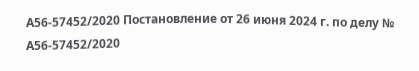А56-57452/2020 Постановление от 26 июня 2024 г. по делу № А56-57452/2020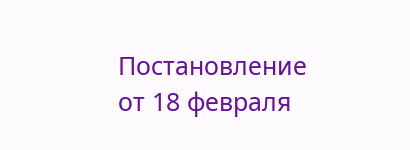Постановление от 18 февраля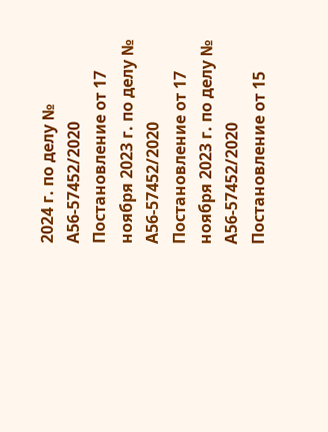2024 г. по делу № А56-57452/2020 Постановление от 17 ноября 2023 г. по делу № А56-57452/2020 Постановление от 17 ноября 2023 г. по делу № А56-57452/2020 Постановление от 15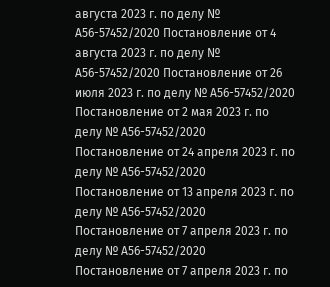августа 2023 г. по делу № А56-57452/2020 Постановление от 4 августа 2023 г. по делу № А56-57452/2020 Постановление от 26 июля 2023 г. по делу № А56-57452/2020 Постановление от 2 мая 2023 г. по делу № А56-57452/2020 Постановление от 24 апреля 2023 г. по делу № А56-57452/2020 Постановление от 13 апреля 2023 г. по делу № А56-57452/2020 Постановление от 7 апреля 2023 г. по делу № А56-57452/2020 Постановление от 7 апреля 2023 г. по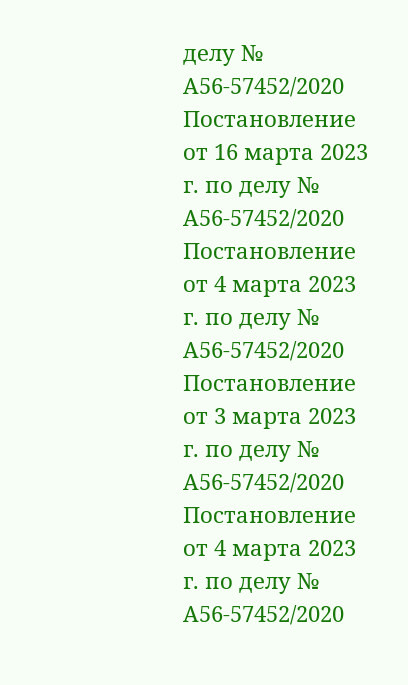делу № А56-57452/2020 Постановление от 16 марта 2023 г. по делу № А56-57452/2020 Постановление от 4 марта 2023 г. по делу № А56-57452/2020 Постановление от 3 марта 2023 г. по делу № А56-57452/2020 Постановление от 4 марта 2023 г. по делу № А56-57452/2020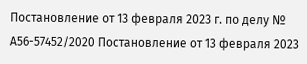Постановление от 13 февраля 2023 г. по делу № А56-57452/2020 Постановление от 13 февраля 2023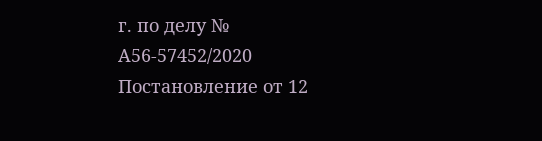г. по делу № А56-57452/2020 Постановление от 12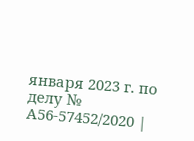января 2023 г. по делу № А56-57452/2020 |